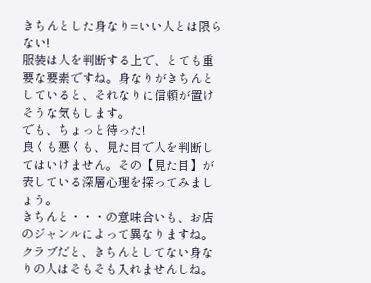きちんとした身なり=いい人とは限らない!
服装は人を判断する上で、とても重要な要素ですね。身なりがきちんとしていると、それなりに信頼が置けそうな気もします。
でも、ちょっと待った!
良くも悪くも、見た目で人を判断してはいけません。その【見た目】が表している深層心理を探ってみましょう。
きちんと・・・の意味合いも、お店のジャンルによって異なりますね。クラブだと、きちんとしてない身なりの人はそもそも入れませんしね。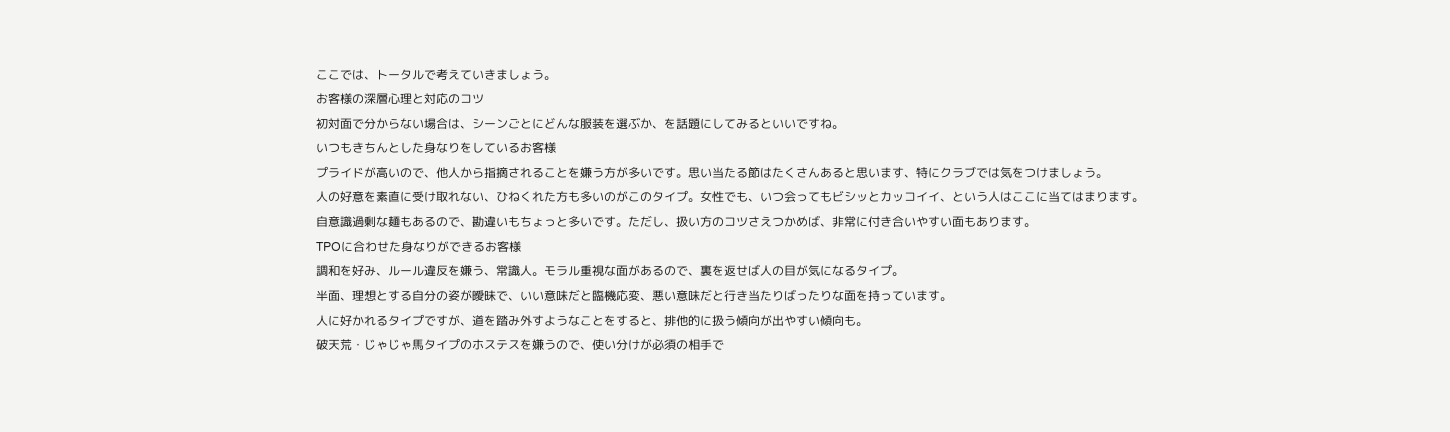ここでは、トータルで考えていきましょう。
お客様の深層心理と対応のコツ
初対面で分からない場合は、シーンごとにどんな服装を選ぶか、を話題にしてみるといいですね。
いつもきちんとした身なりをしているお客様
プライドが高いので、他人から指摘されることを嫌う方が多いです。思い当たる節はたくさんあると思います、特にクラブでは気をつけましょう。
人の好意を素直に受け取れない、ひねくれた方も多いのがこのタイプ。女性でも、いつ会ってもビシッとカッコイイ、という人はここに当てはまります。
自意識過剰な麺もあるので、勘違いもちょっと多いです。ただし、扱い方のコツさえつかめば、非常に付き合いやすい面もあります。
TPOに合わせた身なりができるお客様
調和を好み、ルール違反を嫌う、常識人。モラル重視な面があるので、裏を返せば人の目が気になるタイプ。
半面、理想とする自分の姿が曖昧で、いい意味だと臨機応変、悪い意味だと行き当たりばったりな面を持っています。
人に好かれるタイプですが、道を踏み外すようなことをすると、排他的に扱う傾向が出やすい傾向も。
破天荒・じゃじゃ馬タイプのホステスを嫌うので、使い分けが必須の相手で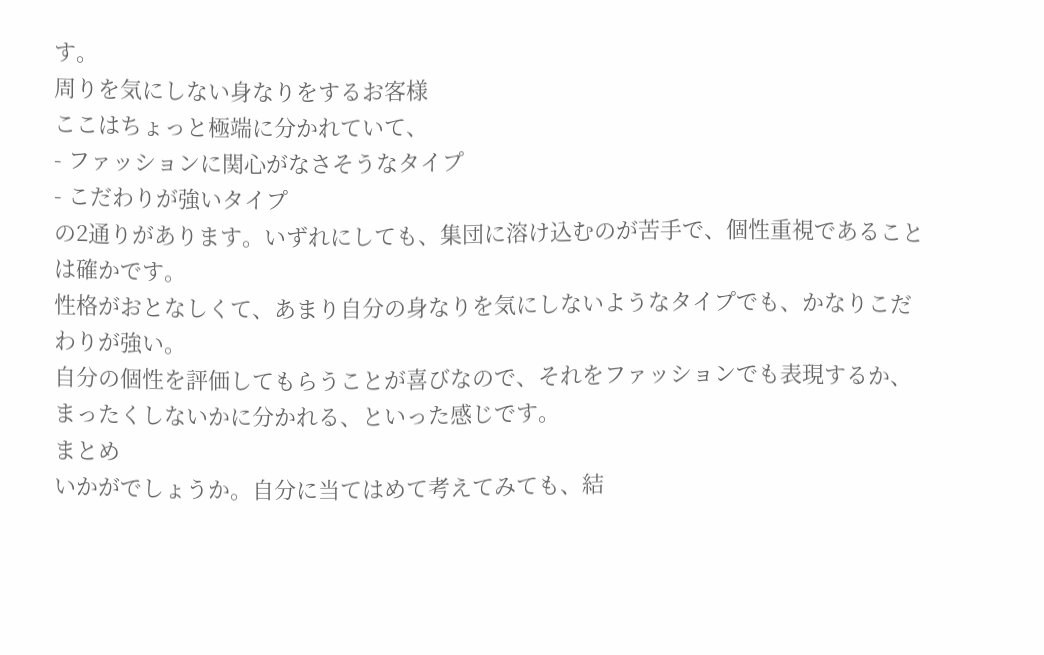す。
周りを気にしない身なりをするお客様
ここはちょっと極端に分かれていて、
- ファッションに関心がなさそうなタイプ
- こだわりが強いタイプ
の2通りがあります。いずれにしても、集団に溶け込むのが苦手で、個性重視であることは確かです。
性格がおとなしくて、あまり自分の身なりを気にしないようなタイプでも、かなりこだわりが強い。
自分の個性を評価してもらうことが喜びなので、それをファッションでも表現するか、まったくしないかに分かれる、といった感じです。
まとめ
いかがでしょうか。自分に当てはめて考えてみても、結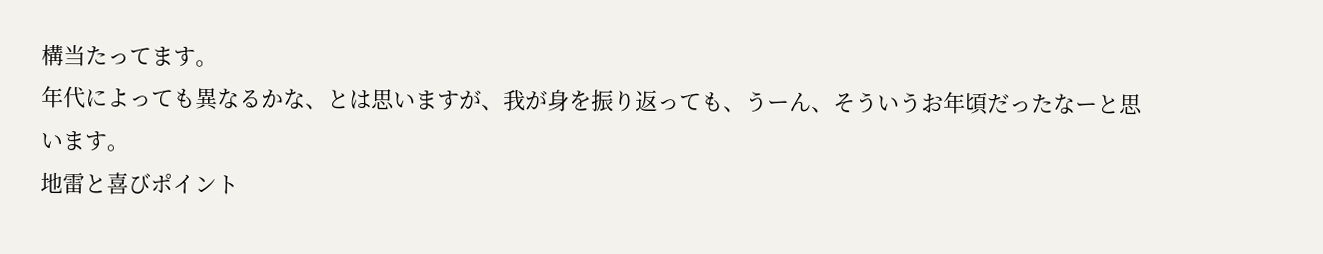構当たってます。
年代によっても異なるかな、とは思いますが、我が身を振り返っても、うーん、そういうお年頃だったなーと思います。
地雷と喜びポイント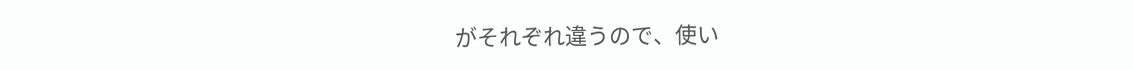がそれぞれ違うので、使い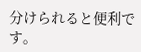分けられると便利です。